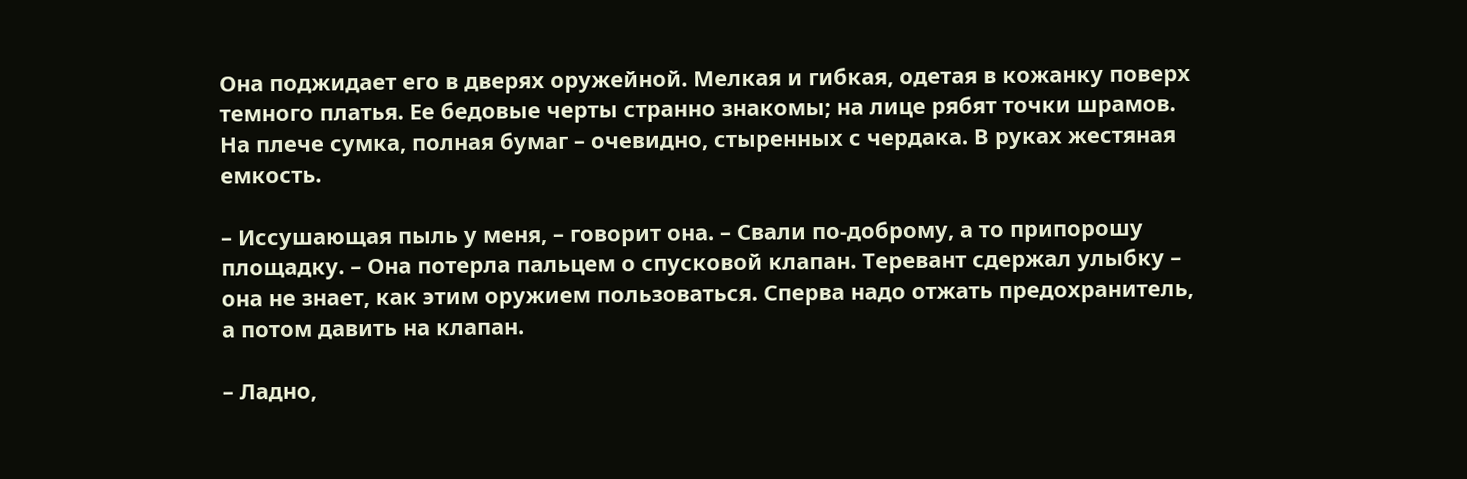Она поджидает его в дверях оружейной. Мелкая и гибкая, одетая в кожанку поверх темного платья. Ее бедовые черты странно знакомы; на лице рябят точки шрамов. На плече сумка, полная бумаг – очевидно, стыренных с чердака. В руках жестяная емкость.

– Иссушающая пыль у меня, – говорит она. – Свали по-доброму, а то припорошу площадку. – Она потерла пальцем о спусковой клапан. Теревант сдержал улыбку – она не знает, как этим оружием пользоваться. Сперва надо отжать предохранитель, а потом давить на клапан.

– Ладно,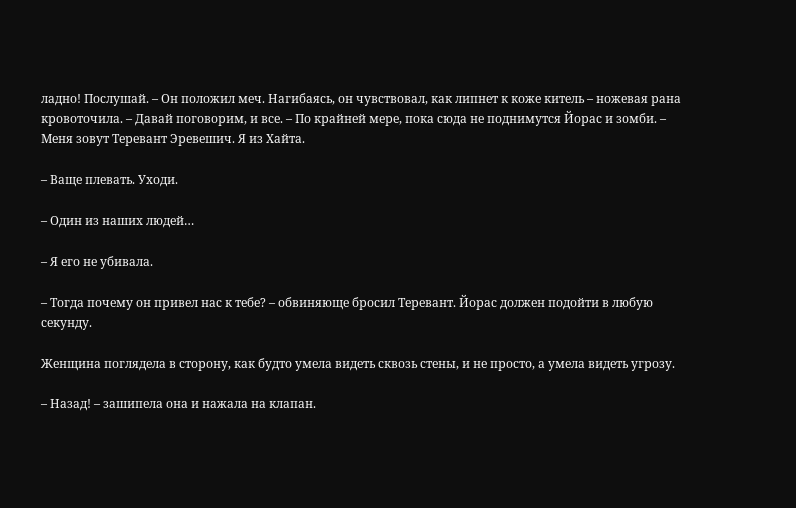ладно! Послушай. – Он положил меч. Нагибаясь, он чувствовал, как липнет к коже китель – ножевая рана кровоточила. – Давай поговорим, и все. – По крайней мере, пока сюда не поднимутся Йорас и зомби. – Меня зовут Теревант Эревешич. Я из Хайта.

– Ваще плевать. Уходи.

– Один из наших людей…

– Я его не убивала.

– Тогда почему он привел нас к тебе? – обвиняюще бросил Теревант. Йорас должен подойти в любую секунду.

Женщина поглядела в сторону, как будто умела видеть сквозь стены, и не просто, а умела видеть угрозу.

– Назад! – зашипела она и нажала на клапан.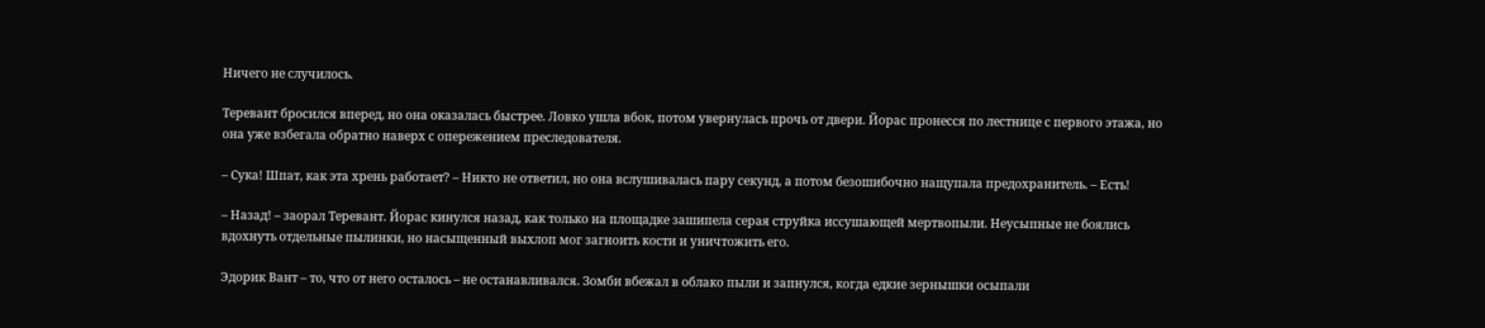Ничего не случилось.

Теревант бросился вперед, но она оказалась быстрее. Ловко ушла вбок, потом увернулась прочь от двери. Йорас пронесся по лестнице с первого этажа, но она уже взбегала обратно наверх с опережением преследователя.

– Сука! Шпат, как эта хрень работает? – Никто не ответил, но она вслушивалась пару секунд, а потом безошибочно нащупала предохранитель. – Есть!

– Назад! – заорал Теревант. Йорас кинулся назад, как только на площадке зашипела серая струйка иссушающей мертвопыли. Неусыпные не боялись вдохнуть отдельные пылинки, но насыщенный выхлоп мог загноить кости и уничтожить его.

Эдорик Вант – то, что от него осталось – не останавливался. Зомби вбежал в облако пыли и запнулся, когда едкие зернышки осыпали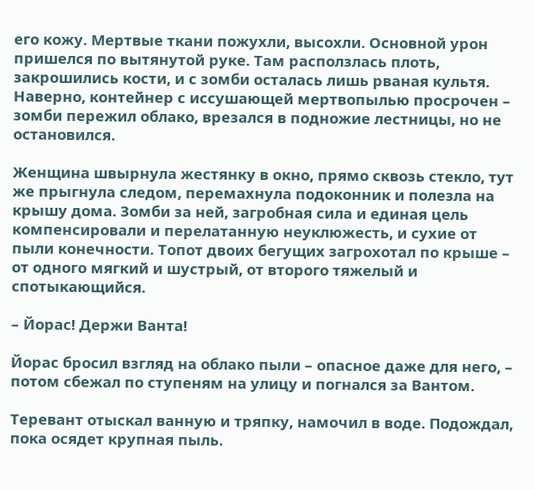его кожу. Мертвые ткани пожухли, высохли. Основной урон пришелся по вытянутой руке. Там расползлась плоть, закрошились кости, и с зомби осталась лишь рваная культя. Наверно, контейнер с иссушающей мертвопылью просрочен – зомби пережил облако, врезался в подножие лестницы, но не остановился.

Женщина швырнула жестянку в окно, прямо сквозь стекло, тут же прыгнула следом, перемахнула подоконник и полезла на крышу дома. Зомби за ней, загробная сила и единая цель компенсировали и перелатанную неуклюжесть, и сухие от пыли конечности. Топот двоих бегущих загрохотал по крыше – от одного мягкий и шустрый, от второго тяжелый и спотыкающийся.

– Йорас! Держи Ванта!

Йорас бросил взгляд на облако пыли – опасное даже для него, – потом сбежал по ступеням на улицу и погнался за Вантом.

Теревант отыскал ванную и тряпку, намочил в воде. Подождал, пока осядет крупная пыль.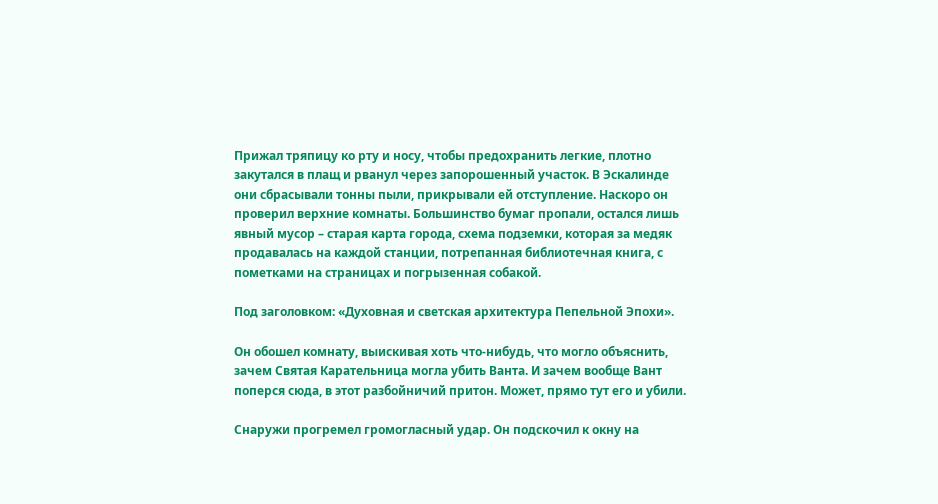Прижал тряпицу ко рту и носу, чтобы предохранить легкие, плотно закутался в плащ и рванул через запорошенный участок. В Эскалинде они сбрасывали тонны пыли, прикрывали ей отступление. Наскоро он проверил верхние комнаты. Большинство бумаг пропали, остался лишь явный мусор – старая карта города, схема подземки, которая за медяк продавалась на каждой станции, потрепанная библиотечная книга, с пометками на страницах и погрызенная собакой.

Под заголовком: «Духовная и светская архитектура Пепельной Эпохи».

Он обошел комнату, выискивая хоть что-нибудь, что могло объяснить, зачем Святая Карательница могла убить Ванта. И зачем вообще Вант поперся сюда, в этот разбойничий притон. Может, прямо тут его и убили.

Снаружи прогремел громогласный удар. Он подскочил к окну на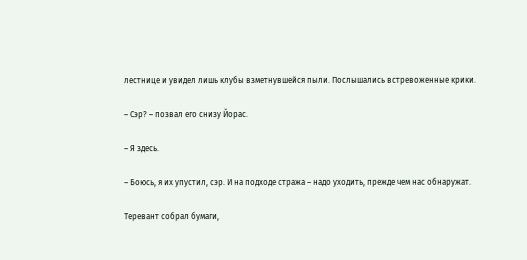лестнице и увидел лишь клубы взметнувшейся пыли. Послышались встревоженные крики.

– Сэр? – позвал его снизу Йорас.

– Я здесь.

– Боюсь, я их упустил, сэр. И на подходе стража – надо уходить, прежде чем нас обнаружат.

Теревант собрал бумаги,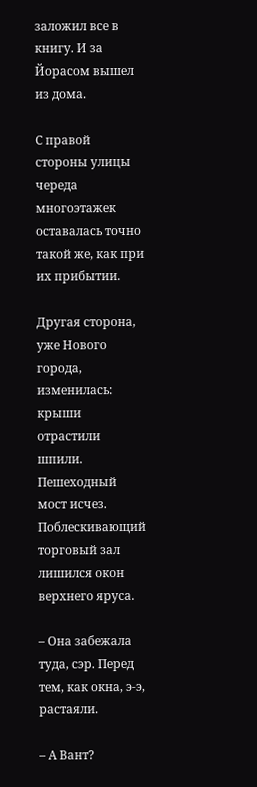заложил все в книгу. И за Йорасом вышел из дома.

С правой стороны улицы череда многоэтажек оставалась точно такой же, как при их прибытии.

Другая сторона, уже Нового города, изменилась: крыши отрастили шпили. Пешеходный мост исчез. Поблескивающий торговый зал лишился окон верхнего яруса.

– Она забежала туда, сэр. Перед тем, как окна, э-э, растаяли.

– А Вант?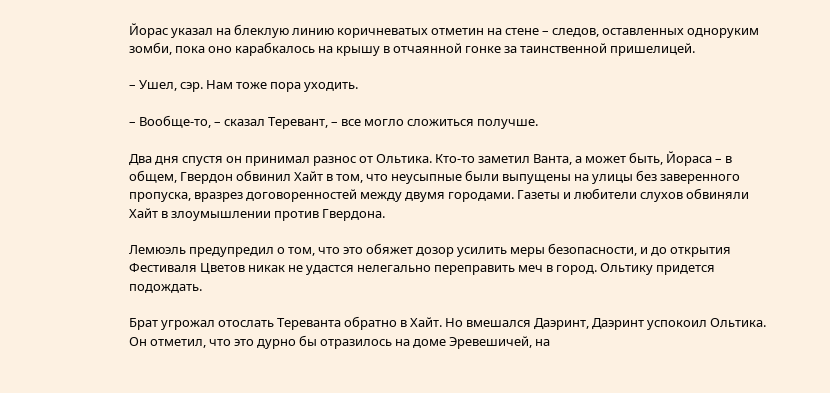Йорас указал на блеклую линию коричневатых отметин на стене – следов, оставленных одноруким зомби, пока оно карабкалось на крышу в отчаянной гонке за таинственной пришелицей.

– Ушел, сэр. Нам тоже пора уходить.

– Вообще-то, – сказал Теревант, – все могло сложиться получше.

Два дня спустя он принимал разнос от Ольтика. Кто-то заметил Ванта, а может быть, Йораса – в общем, Гвердон обвинил Хайт в том, что неусыпные были выпущены на улицы без заверенного пропуска, вразрез договоренностей между двумя городами. Газеты и любители слухов обвиняли Хайт в злоумышлении против Гвердона.

Лемюэль предупредил о том, что это обяжет дозор усилить меры безопасности, и до открытия Фестиваля Цветов никак не удастся нелегально переправить меч в город. Ольтику придется подождать.

Брат угрожал отослать Тереванта обратно в Хайт. Но вмешался Даэринт, Даэринт успокоил Ольтика. Он отметил, что это дурно бы отразилось на доме Эревешичей, на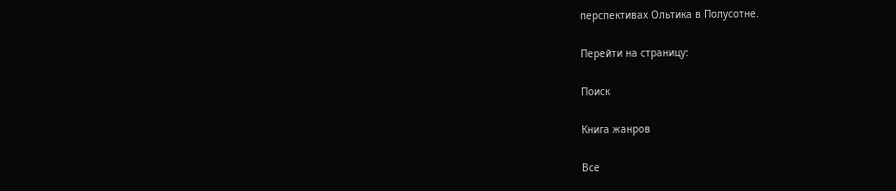перспективах Ольтика в Полусотне.

Перейти на страницу:

Поиск

Книга жанров

Все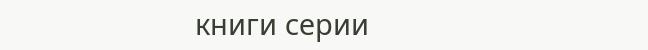книги серии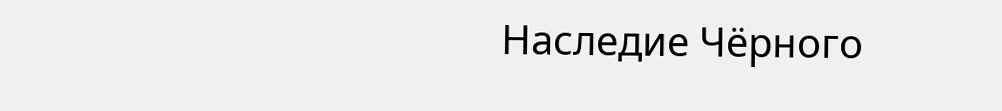Наследие Чёрного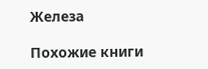Железа

Похожие книги